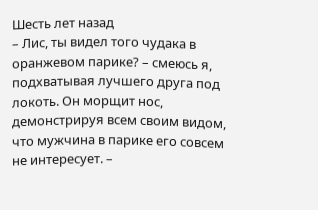Шесть лет назад
– Лис, ты видел того чудака в оранжевом парике? – смеюсь я, подхватывая лучшего друга под локоть. Он морщит нос, демонстрируя всем своим видом, что мужчина в парике его совсем не интересует. –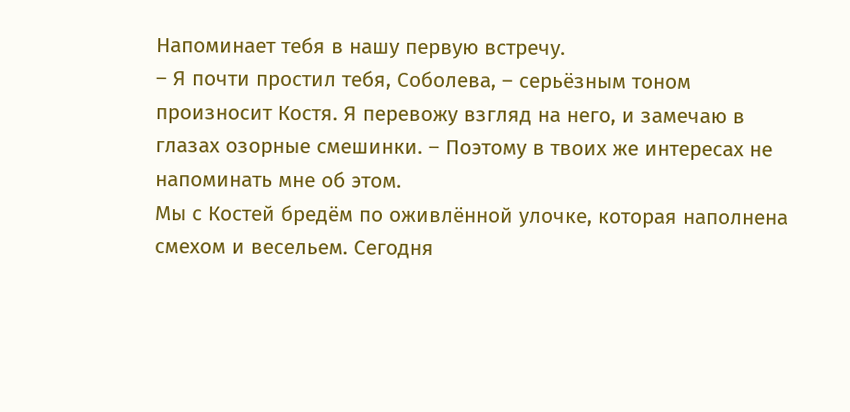Напоминает тебя в нашу первую встречу.
– Я почти простил тебя, Соболева, – серьёзным тоном произносит Костя. Я перевожу взгляд на него, и замечаю в глазах озорные смешинки. – Поэтому в твоих же интересах не напоминать мне об этом.
Мы с Костей бредём по оживлённой улочке, которая наполнена смехом и весельем. Сегодня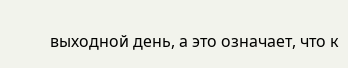выходной день, а это означает, что к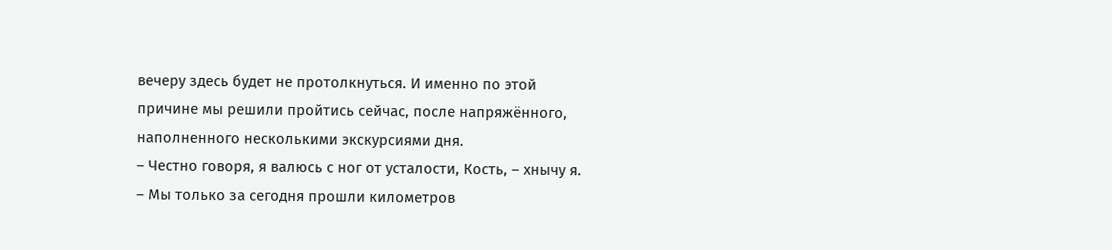вечеру здесь будет не протолкнуться. И именно по этой причине мы решили пройтись сейчас, после напряжённого, наполненного несколькими экскурсиями дня.
– Честно говоря, я валюсь с ног от усталости, Кость, – хнычу я. – Мы только за сегодня прошли километров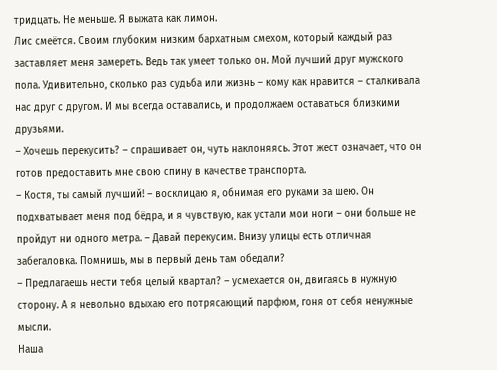тридцать. Не меньше. Я выжата как лимон.
Лис смеётся. Своим глубоким низким бархатным смехом, который каждый раз заставляет меня замереть. Ведь так умеет только он. Мой лучший друг мужского пола. Удивительно, сколько раз судьба или жизнь – кому как нравится – сталкивала нас друг с другом. И мы всегда оставались, и продолжаем оставаться близкими друзьями.
– Хочешь перекусить? – спрашивает он, чуть наклоняясь. Этот жест означает, что он готов предоставить мне свою спину в качестве транспорта.
– Костя, ты самый лучший! – восклицаю я, обнимая его руками за шею. Он подхватывает меня под бёдра, и я чувствую, как устали мои ноги – они больше не пройдут ни одного метра. – Давай перекусим. Внизу улицы есть отличная забегаловка. Помнишь, мы в первый день там обедали?
– Предлагаешь нести тебя целый квартал? – усмехается он, двигаясь в нужную сторону. А я невольно вдыхаю его потрясающий парфюм, гоня от себя ненужные мысли.
Наша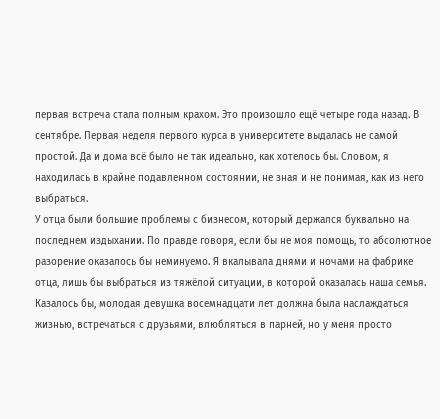первая встреча стала полным крахом. Это произошло ещё четыре года назад. В сентябре. Первая неделя первого курса в университете выдалась не самой простой. Да и дома всё было не так идеально, как хотелось бы. Словом, я находилась в крайне подавленном состоянии, не зная и не понимая, как из него выбраться.
У отца были большие проблемы с бизнесом, который держался буквально на последнем издыхании. По правде говоря, если бы не моя помощь, то абсолютное разорение оказалось бы неминуемо. Я вкалывала днями и ночами на фабрике отца, лишь бы выбраться из тяжёлой ситуации, в которой оказалась наша семья. Казалось бы, молодая девушка восемнадцати лет должна была наслаждаться жизнью, встречаться с друзьями, влюбляться в парней, но у меня просто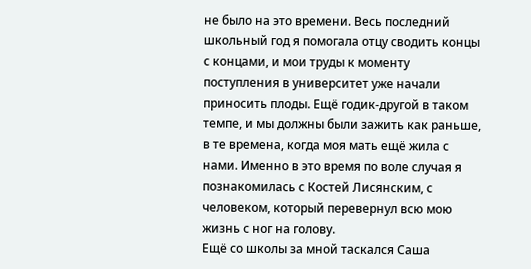не было на это времени. Весь последний школьный год я помогала отцу сводить концы с концами, и мои труды к моменту поступления в университет уже начали приносить плоды. Ещё годик-другой в таком темпе, и мы должны были зажить как раньше, в те времена, когда моя мать ещё жила с нами. Именно в это время по воле случая я познакомилась с Костей Лисянским, с человеком, который перевернул всю мою жизнь с ног на голову.
Ещё со школы за мной таскался Саша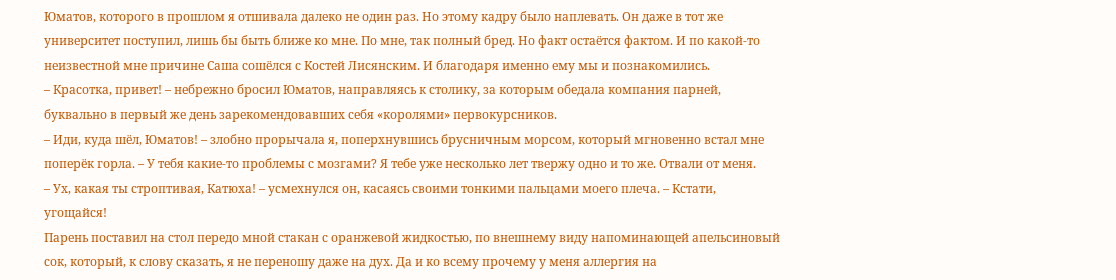Юматов, которого в прошлом я отшивала далеко не один раз. Но этому кадру было наплевать. Он даже в тот же университет поступил, лишь бы быть ближе ко мне. По мне, так полный бред. Но факт остаётся фактом. И по какой-то неизвестной мне причине Саша сошёлся с Костей Лисянским. И благодаря именно ему мы и познакомились.
– Красотка, привет! – небрежно бросил Юматов, направляясь к столику, за которым обедала компания парней, буквально в первый же день зарекомендовавших себя «королями» первокурсников.
– Иди, куда шёл, Юматов! – злобно прорычала я, поперхнувшись брусничным морсом, который мгновенно встал мне поперёк горла. – У тебя какие-то проблемы с мозгами? Я тебе уже несколько лет твержу одно и то же. Отвали от меня.
– Ух, какая ты строптивая, Катюха! – усмехнулся он, касаясь своими тонкими пальцами моего плеча. – Кстати, угощайся!
Парень поставил на стол передо мной стакан с оранжевой жидкостью, по внешнему виду напоминающей апельсиновый сок, который, к слову сказать, я не переношу даже на дух. Да и ко всему прочему у меня аллергия на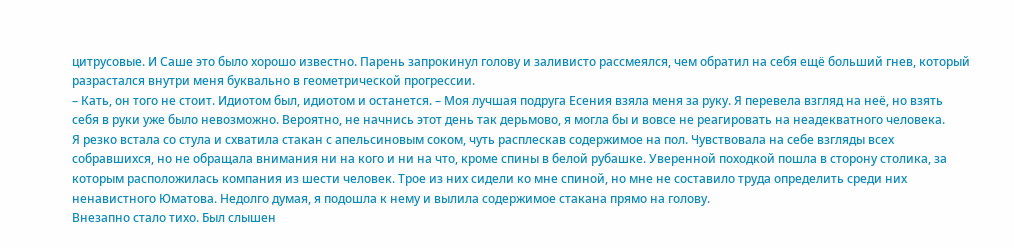цитрусовые. И Саше это было хорошо известно. Парень запрокинул голову и заливисто рассмеялся, чем обратил на себя ещё больший гнев, который разрастался внутри меня буквально в геометрической прогрессии.
– Кать, он того не стоит. Идиотом был, идиотом и останется. – Моя лучшая подруга Есения взяла меня за руку. Я перевела взгляд на неё, но взять себя в руки уже было невозможно. Вероятно, не начнись этот день так дерьмово, я могла бы и вовсе не реагировать на неадекватного человека.
Я резко встала со стула и схватила стакан с апельсиновым соком, чуть расплескав содержимое на пол. Чувствовала на себе взгляды всех собравшихся, но не обращала внимания ни на кого и ни на что, кроме спины в белой рубашке. Уверенной походкой пошла в сторону столика, за которым расположилась компания из шести человек. Трое из них сидели ко мне спиной, но мне не составило труда определить среди них ненавистного Юматова. Недолго думая, я подошла к нему и вылила содержимое стакана прямо на голову.
Внезапно стало тихо. Был слышен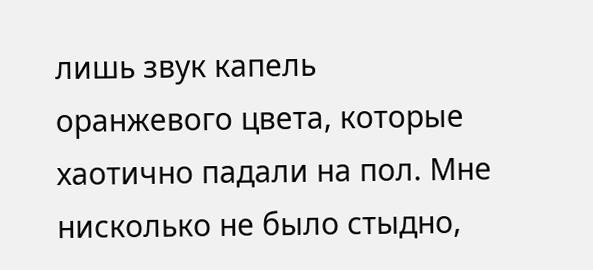лишь звук капель оранжевого цвета, которые хаотично падали на пол. Мне нисколько не было стыдно,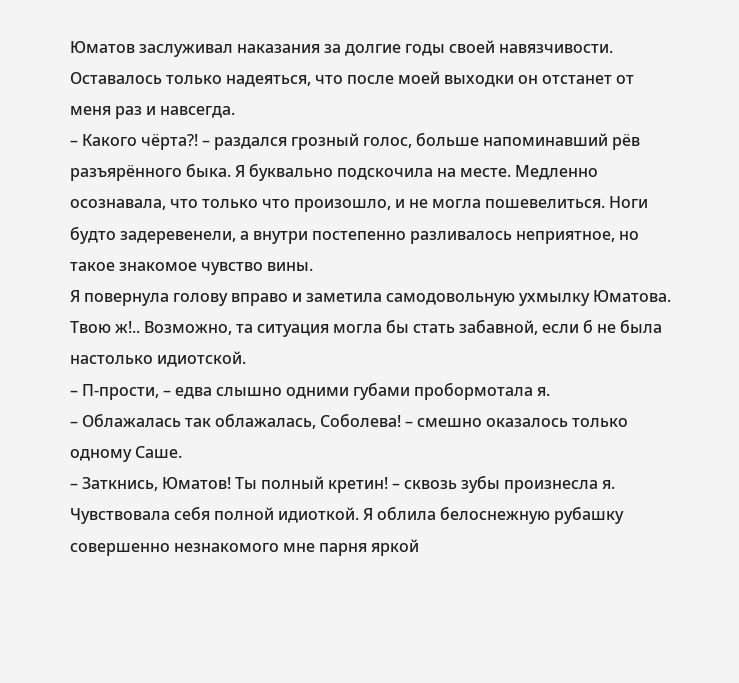Юматов заслуживал наказания за долгие годы своей навязчивости. Оставалось только надеяться, что после моей выходки он отстанет от меня раз и навсегда.
– Какого чёрта?! – раздался грозный голос, больше напоминавший рёв разъярённого быка. Я буквально подскочила на месте. Медленно осознавала, что только что произошло, и не могла пошевелиться. Ноги будто задеревенели, а внутри постепенно разливалось неприятное, но такое знакомое чувство вины.
Я повернула голову вправо и заметила самодовольную ухмылку Юматова. Твою ж!.. Возможно, та ситуация могла бы стать забавной, если б не была настолько идиотской.
– П-прости, – едва слышно одними губами пробормотала я.
– Облажалась так облажалась, Соболева! – смешно оказалось только одному Саше.
– Заткнись, Юматов! Ты полный кретин! – сквозь зубы произнесла я.
Чувствовала себя полной идиоткой. Я облила белоснежную рубашку совершенно незнакомого мне парня яркой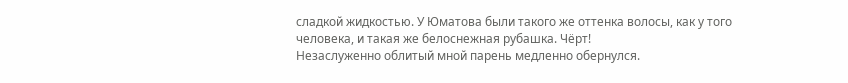сладкой жидкостью. У Юматова были такого же оттенка волосы, как у того человека, и такая же белоснежная рубашка. Чёрт!
Незаслуженно облитый мной парень медленно обернулся.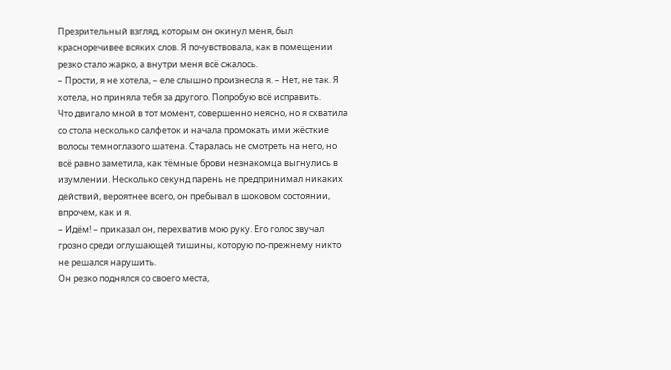Презрительный взгляд, которым он окинул меня, был красноречивее всяких слов. Я почувствовала, как в помещении резко стало жарко, а внутри меня всё сжалось.
– Прости, я не хотела, – еле слышно произнесла я. – Нет, не так. Я хотела, но приняла тебя за другого. Попробую всё исправить.
Что двигало мной в тот момент, совершенно неясно, но я схватила со стола несколько салфеток и начала промокать ими жёсткие волосы темноглазого шатена. Старалась не смотреть на него, но всё равно заметила, как тёмные брови незнакомца выгнулись в изумлении. Несколько секунд парень не предпринимал никаких действий, вероятнее всего, он пребывал в шоковом состоянии, впрочем, как и я.
– Идём! – приказал он, перехватив мою руку. Его голос звучал грозно среди оглушающей тишины, которую по-прежнему никто не решался нарушить.
Он резко поднялся со своего места,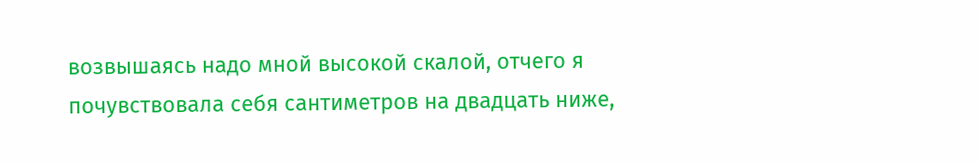возвышаясь надо мной высокой скалой, отчего я почувствовала себя сантиметров на двадцать ниже,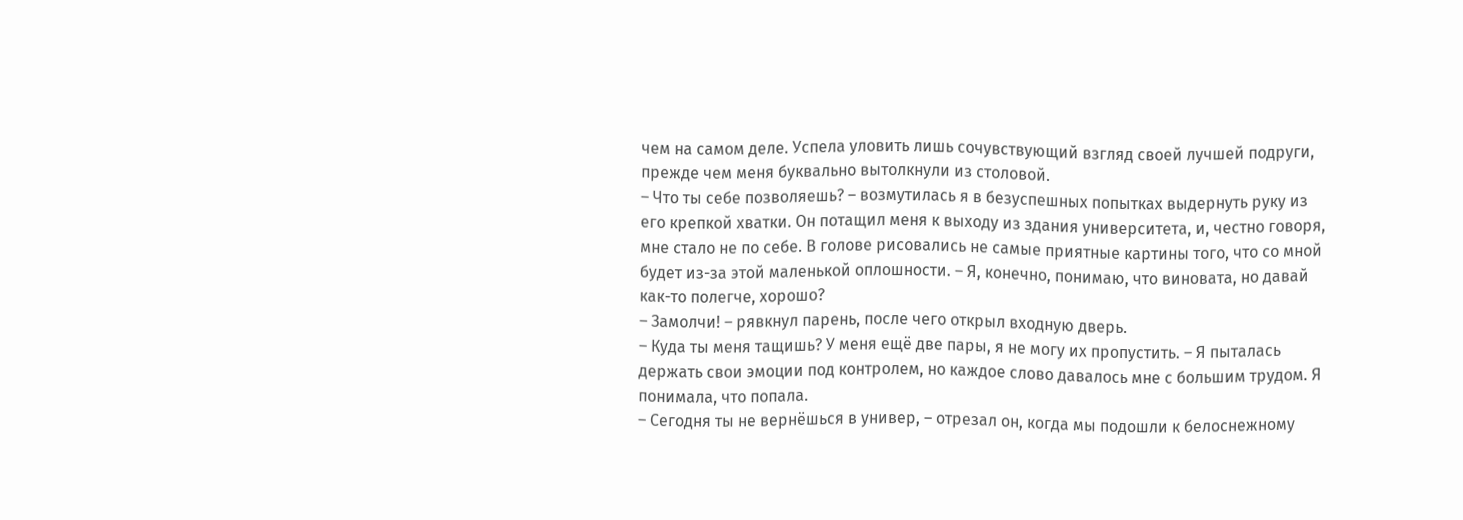чем на самом деле. Успела уловить лишь сочувствующий взгляд своей лучшей подруги, прежде чем меня буквально вытолкнули из столовой.
– Что ты себе позволяешь? – возмутилась я в безуспешных попытках выдернуть руку из его крепкой хватки. Он потащил меня к выходу из здания университета, и, честно говоря, мне стало не по себе. В голове рисовались не самые приятные картины того, что со мной будет из-за этой маленькой оплошности. – Я, конечно, понимаю, что виновата, но давай как-то полегче, хорошо?
– Замолчи! – рявкнул парень, после чего открыл входную дверь.
– Куда ты меня тащишь? У меня ещё две пары, я не могу их пропустить. – Я пыталась держать свои эмоции под контролем, но каждое слово давалось мне с большим трудом. Я понимала, что попала.
– Сегодня ты не вернёшься в универ, – отрезал он, когда мы подошли к белоснежному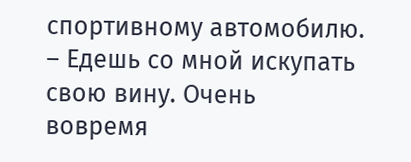спортивному автомобилю. – Едешь со мной искупать свою вину. Очень вовремя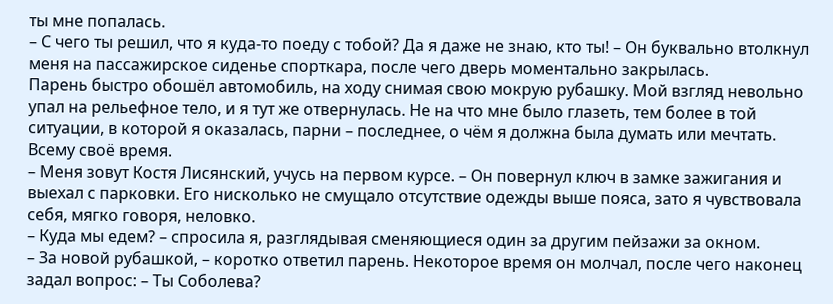ты мне попалась.
– С чего ты решил, что я куда-то поеду с тобой? Да я даже не знаю, кто ты! – Он буквально втолкнул меня на пассажирское сиденье спорткара, после чего дверь моментально закрылась.
Парень быстро обошёл автомобиль, на ходу снимая свою мокрую рубашку. Мой взгляд невольно упал на рельефное тело, и я тут же отвернулась. Не на что мне было глазеть, тем более в той ситуации, в которой я оказалась, парни – последнее, о чём я должна была думать или мечтать. Всему своё время.
– Меня зовут Костя Лисянский, учусь на первом курсе. – Он повернул ключ в замке зажигания и выехал с парковки. Его нисколько не смущало отсутствие одежды выше пояса, зато я чувствовала себя, мягко говоря, неловко.
– Куда мы едем? – спросила я, разглядывая сменяющиеся один за другим пейзажи за окном.
– За новой рубашкой, – коротко ответил парень. Некоторое время он молчал, после чего наконец задал вопрос: – Ты Соболева?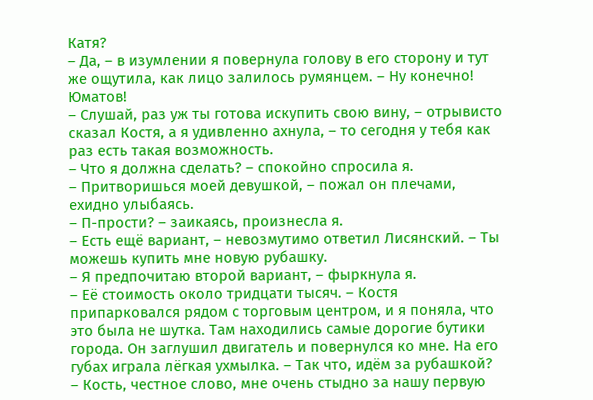Катя?
– Да, – в изумлении я повернула голову в его сторону и тут же ощутила, как лицо залилось румянцем. – Ну конечно! Юматов!
– Слушай, раз уж ты готова искупить свою вину, – отрывисто сказал Костя, а я удивленно ахнула, – то сегодня у тебя как раз есть такая возможность.
– Что я должна сделать? – спокойно спросила я.
– Притворишься моей девушкой, – пожал он плечами, ехидно улыбаясь.
– П-прости? – заикаясь, произнесла я.
– Есть ещё вариант, – невозмутимо ответил Лисянский. – Ты можешь купить мне новую рубашку.
– Я предпочитаю второй вариант, – фыркнула я.
– Её стоимость около тридцати тысяч. – Костя припарковался рядом с торговым центром, и я поняла, что это была не шутка. Там находились самые дорогие бутики города. Он заглушил двигатель и повернулся ко мне. На его губах играла лёгкая ухмылка. – Так что, идём за рубашкой?
– Кость, честное слово, мне очень стыдно за нашу первую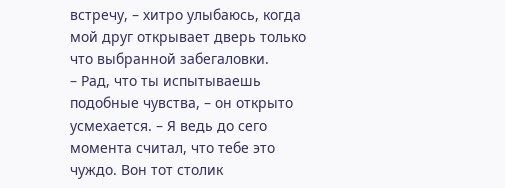встречу, – хитро улыбаюсь, когда мой друг открывает дверь только что выбранной забегаловки.
– Рад, что ты испытываешь подобные чувства, – он открыто усмехается. – Я ведь до сего момента считал, что тебе это чуждо. Вон тот столик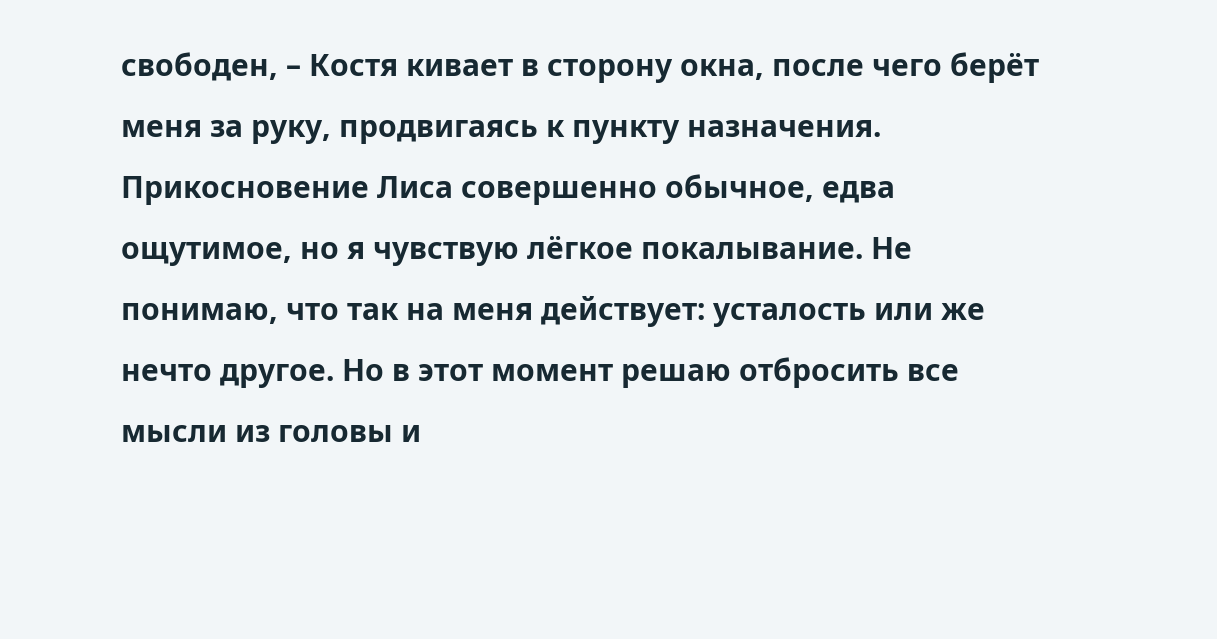свободен, – Костя кивает в сторону окна, после чего берёт меня за руку, продвигаясь к пункту назначения.
Прикосновение Лиса совершенно обычное, едва ощутимое, но я чувствую лёгкое покалывание. Не понимаю, что так на меня действует: усталость или же нечто другое. Но в этот момент решаю отбросить все мысли из головы и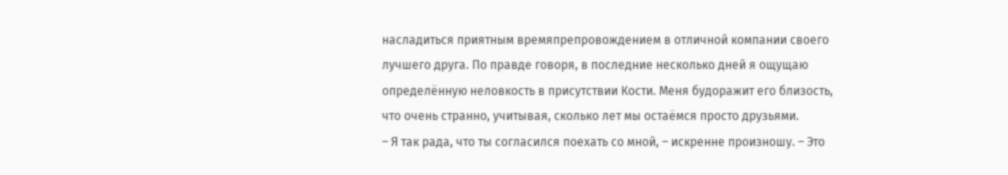насладиться приятным времяпрепровождением в отличной компании своего лучшего друга. По правде говоря, в последние несколько дней я ощущаю определённую неловкость в присутствии Кости. Меня будоражит его близость, что очень странно, учитывая, сколько лет мы остаёмся просто друзьями.
– Я так рада, что ты согласился поехать со мной, – искренне произношу. – Это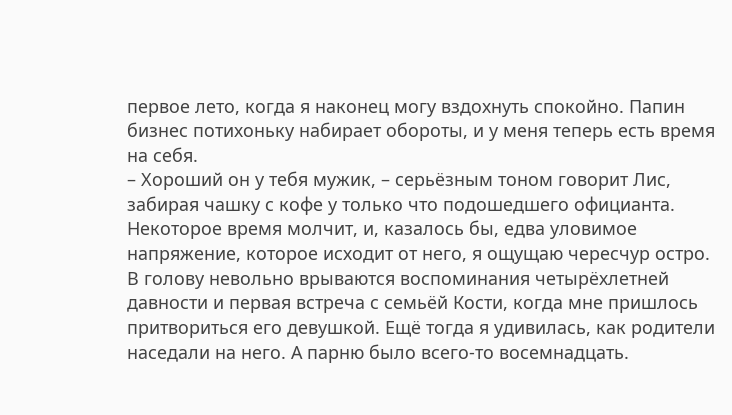первое лето, когда я наконец могу вздохнуть спокойно. Папин бизнес потихоньку набирает обороты, и у меня теперь есть время на себя.
– Хороший он у тебя мужик, – серьёзным тоном говорит Лис, забирая чашку с кофе у только что подошедшего официанта. Некоторое время молчит, и, казалось бы, едва уловимое напряжение, которое исходит от него, я ощущаю чересчур остро.
В голову невольно врываются воспоминания четырёхлетней давности и первая встреча с семьёй Кости, когда мне пришлось притвориться его девушкой. Ещё тогда я удивилась, как родители наседали на него. А парню было всего-то восемнадцать.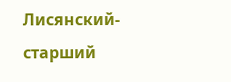Лисянский-старший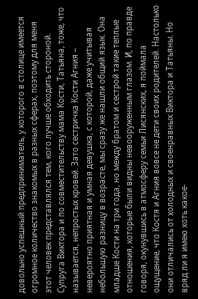довольно успешный предприниматель, у которого в столице имеется огромное количество знакомых в разных сферах, поэтому для меня этот человек представлялся тем, кого лучше обходить стороной. Супруга Виктора и по совместительству мама Кости, Татьяна, тоже, что называется, непростых кровей. Зато сестричка Кости Агния – невероятно приятная и умная девушка, с которой, даже учитывая небольшую разницу в возрасте, мы сразу же нашли общий язык. Она младше Кости на три года, но между братом и сестрой такие теплые отношения, которые были видны невооруженным глазом. И, по правде говоря, окунувшись в атмосферу семьи Лисянских, я поймала ощущение, что Костя и Агния вовсе не дети своих родителей. Настолько они отличались от холодных и своенравных Виктора и Татьяны. Но вряд ли я имею хоть какое-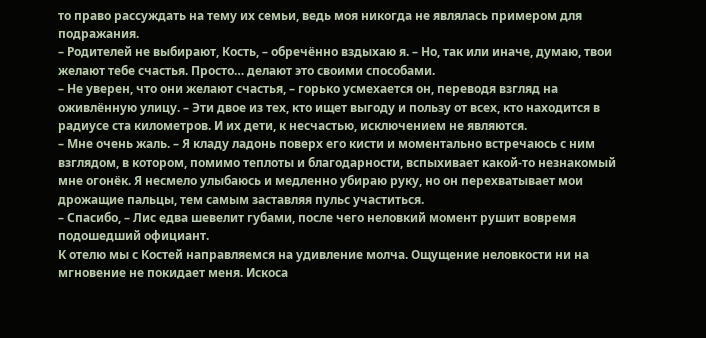то право рассуждать на тему их семьи, ведь моя никогда не являлась примером для подражания.
– Родителей не выбирают, Кость, – обречённо вздыхаю я. – Но, так или иначе, думаю, твои желают тебе счастья. Просто… делают это своими способами.
– Не уверен, что они желают счастья, – горько усмехается он, переводя взгляд на оживлённую улицу. – Эти двое из тех, кто ищет выгоду и пользу от всех, кто находится в радиусе ста километров. И их дети, к несчастью, исключением не являются.
– Мне очень жаль. – Я кладу ладонь поверх его кисти и моментально встречаюсь с ним взглядом, в котором, помимо теплоты и благодарности, вспыхивает какой-то незнакомый мне огонёк. Я несмело улыбаюсь и медленно убираю руку, но он перехватывает мои дрожащие пальцы, тем самым заставляя пульс участиться.
– Спасибо, – Лис едва шевелит губами, после чего неловкий момент рушит вовремя подошедший официант.
К отелю мы с Костей направляемся на удивление молча. Ощущение неловкости ни на мгновение не покидает меня. Искоса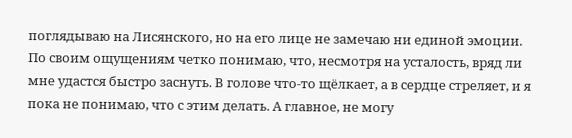поглядываю на Лисянского, но на его лице не замечаю ни единой эмоции.
По своим ощущениям четко понимаю, что, несмотря на усталость, вряд ли мне удастся быстро заснуть. В голове что-то щёлкает, а в сердце стреляет, и я пока не понимаю, что с этим делать. А главное, не могу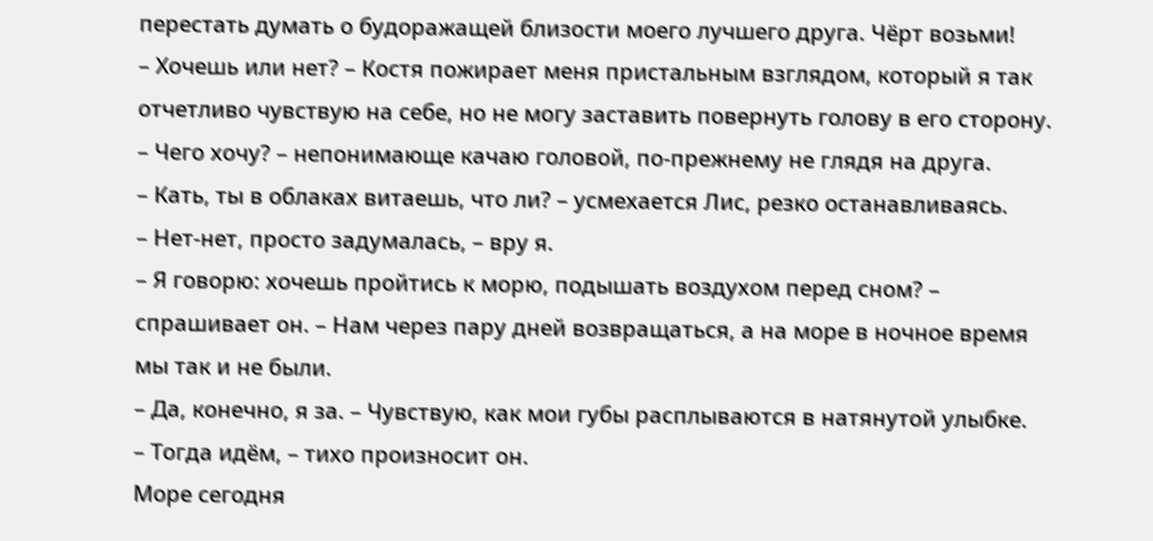перестать думать о будоражащей близости моего лучшего друга. Чёрт возьми!
– Хочешь или нет? – Костя пожирает меня пристальным взглядом, который я так отчетливо чувствую на себе, но не могу заставить повернуть голову в его сторону.
– Чего хочу? – непонимающе качаю головой, по-прежнему не глядя на друга.
– Кать, ты в облаках витаешь, что ли? – усмехается Лис, резко останавливаясь.
– Нет-нет, просто задумалась, – вру я.
– Я говорю: хочешь пройтись к морю, подышать воздухом перед сном? – спрашивает он. – Нам через пару дней возвращаться, а на море в ночное время мы так и не были.
– Да, конечно, я за. – Чувствую, как мои губы расплываются в натянутой улыбке.
– Тогда идём, – тихо произносит он.
Море сегодня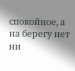спокойное, а на берегу нет ни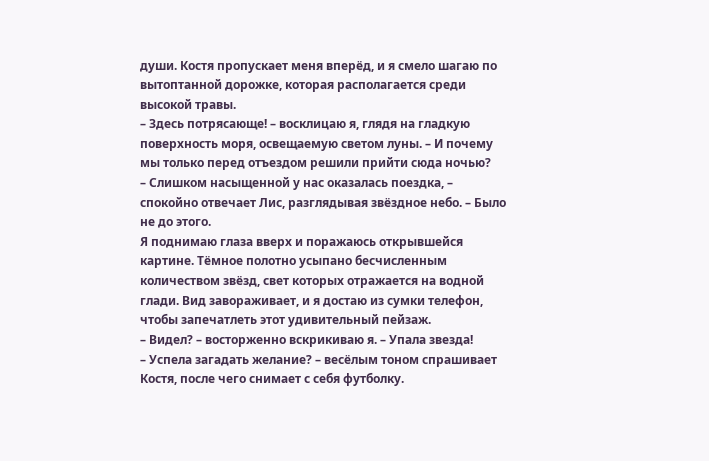души. Костя пропускает меня вперёд, и я смело шагаю по вытоптанной дорожке, которая располагается среди высокой травы.
– Здесь потрясающе! – восклицаю я, глядя на гладкую поверхность моря, освещаемую светом луны. – И почему мы только перед отъездом решили прийти сюда ночью?
– Слишком насыщенной у нас оказалась поездка, – спокойно отвечает Лис, разглядывая звёздное небо. – Было не до этого.
Я поднимаю глаза вверх и поражаюсь открывшейся картине. Тёмное полотно усыпано бесчисленным количеством звёзд, свет которых отражается на водной глади. Вид завораживает, и я достаю из сумки телефон, чтобы запечатлеть этот удивительный пейзаж.
– Видел? – восторженно вскрикиваю я. – Упала звезда!
– Успела загадать желание? – весёлым тоном спрашивает Костя, после чего снимает с себя футболку.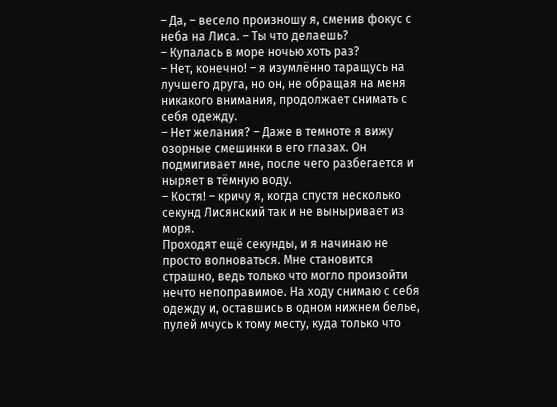– Да, – весело произношу я, сменив фокус с неба на Лиса. – Ты что делаешь?
– Купалась в море ночью хоть раз?
– Нет, конечно! – я изумлённо таращусь на лучшего друга, но он, не обращая на меня никакого внимания, продолжает снимать с себя одежду.
– Нет желания? – Даже в темноте я вижу озорные смешинки в его глазах. Он подмигивает мне, после чего разбегается и ныряет в тёмную воду.
– Костя! – кричу я, когда спустя несколько секунд Лисянский так и не выныривает из моря.
Проходят ещё секунды, и я начинаю не просто волноваться. Мне становится страшно, ведь только что могло произойти нечто непоправимое. На ходу снимаю с себя одежду и, оставшись в одном нижнем белье, пулей мчусь к тому месту, куда только что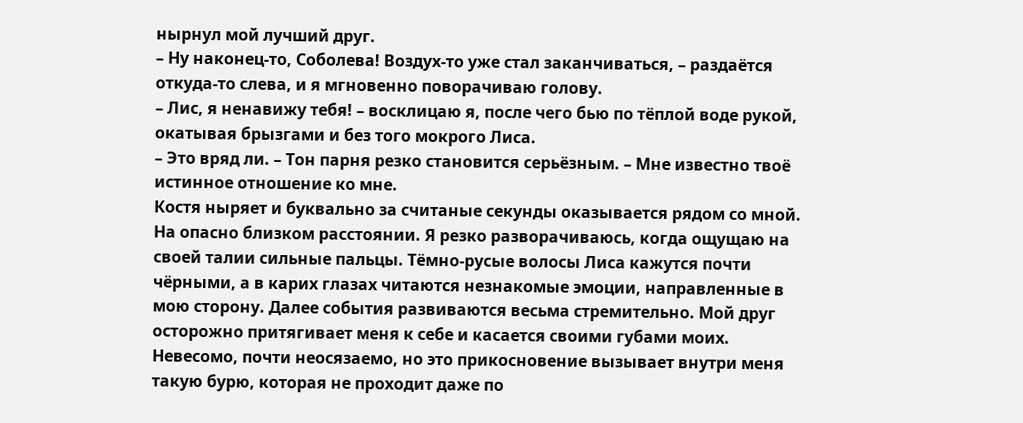нырнул мой лучший друг.
– Ну наконец-то, Соболева! Воздух-то уже стал заканчиваться, – раздаётся откуда-то слева, и я мгновенно поворачиваю голову.
– Лис, я ненавижу тебя! – восклицаю я, после чего бью по тёплой воде рукой, окатывая брызгами и без того мокрого Лиса.
– Это вряд ли. – Тон парня резко становится серьёзным. – Мне известно твоё истинное отношение ко мне.
Костя ныряет и буквально за считаные секунды оказывается рядом со мной. На опасно близком расстоянии. Я резко разворачиваюсь, когда ощущаю на своей талии сильные пальцы. Тёмно-русые волосы Лиса кажутся почти чёрными, а в карих глазах читаются незнакомые эмоции, направленные в мою сторону. Далее события развиваются весьма стремительно. Мой друг осторожно притягивает меня к себе и касается своими губами моих. Невесомо, почти неосязаемо, но это прикосновение вызывает внутри меня такую бурю, которая не проходит даже по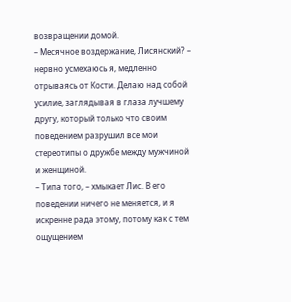возвращении домой.
– Месячное воздержание, Лисянский? – нервно усмехаюсь я, медленно отрываясь от Кости. Делаю над собой усилие, заглядывая в глаза лучшему другу, который только что своим поведением разрушил все мои стереотипы о дружбе между мужчиной и женщиной.
– Типа того, – хмыкает Лис. В его поведении ничего не меняется, и я искренне рада этому, потому как с тем ощущением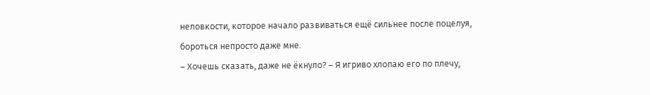неловкости, которое начало развиваться ещё сильнее после поцелуя, бороться непросто даже мне.
– Хочешь сказать, даже не ёкнуло? – Я игриво хлопаю его по плечу,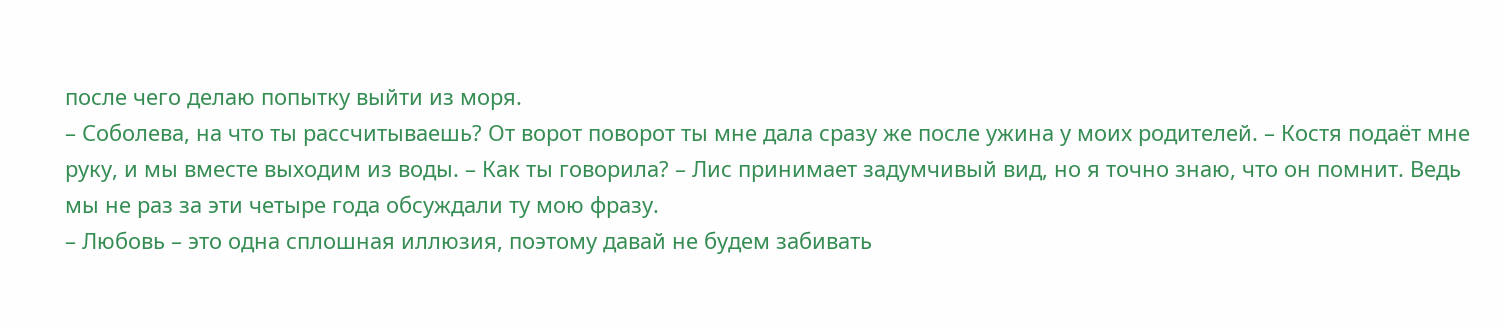после чего делаю попытку выйти из моря.
– Соболева, на что ты рассчитываешь? От ворот поворот ты мне дала сразу же после ужина у моих родителей. – Костя подаёт мне руку, и мы вместе выходим из воды. – Как ты говорила? – Лис принимает задумчивый вид, но я точно знаю, что он помнит. Ведь мы не раз за эти четыре года обсуждали ту мою фразу.
– Любовь – это одна сплошная иллюзия, поэтому давай не будем забивать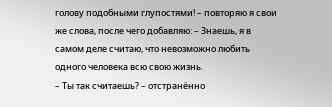голову подобными глупостями! – повторяю я свои же слова, после чего добавляю: – Знаешь, я в самом деле считаю, что невозможно любить одного человека всю свою жизнь.
– Ты так считаешь? – отстранённо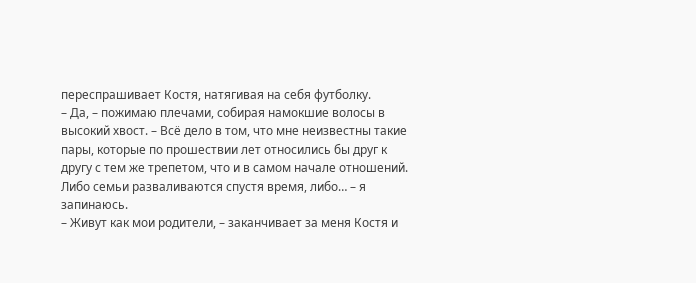переспрашивает Костя, натягивая на себя футболку.
– Да, – пожимаю плечами, собирая намокшие волосы в высокий хвост. – Всё дело в том, что мне неизвестны такие пары, которые по прошествии лет относились бы друг к другу с тем же трепетом, что и в самом начале отношений. Либо семьи разваливаются спустя время, либо… – я запинаюсь.
– Живут как мои родители, – заканчивает за меня Костя и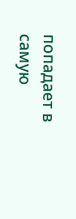попадает в самую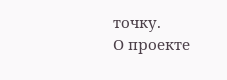точку.
О проекте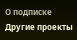О подписке
Другие проекты